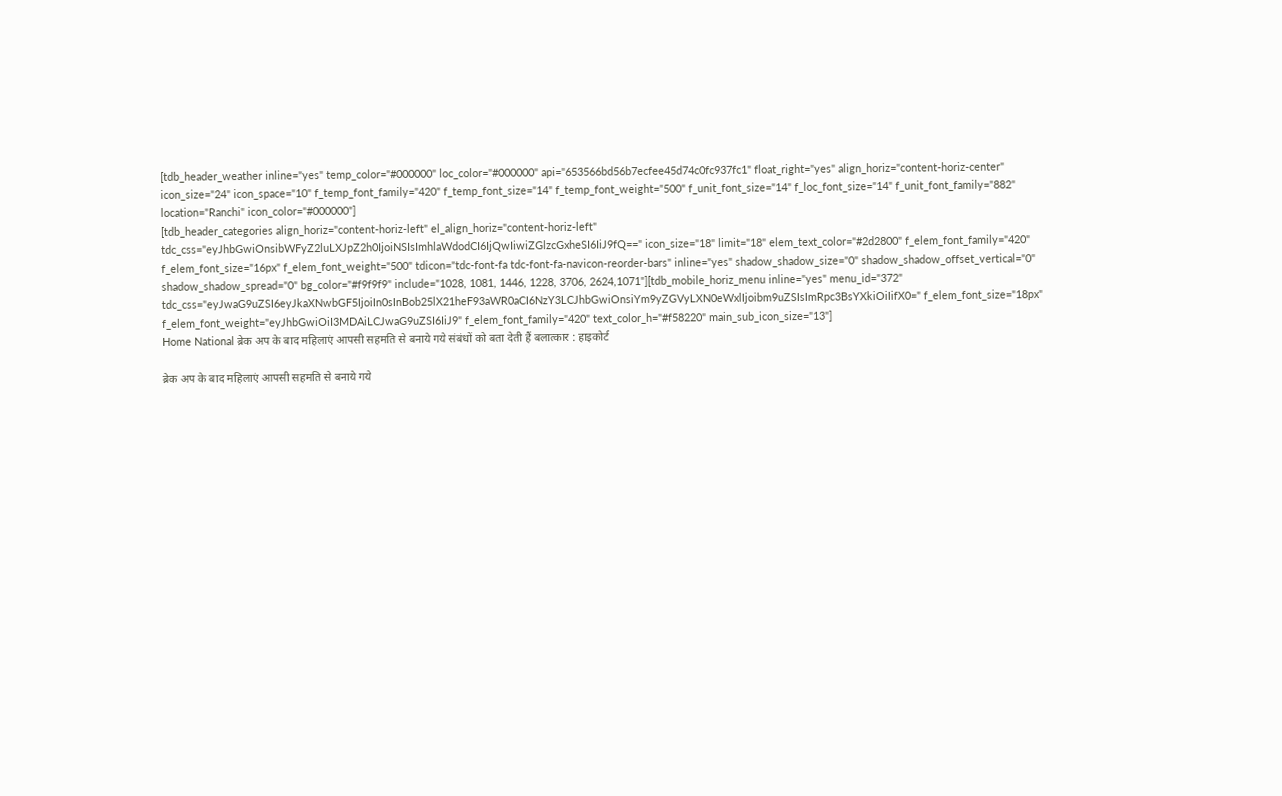[tdb_header_weather inline="yes" temp_color="#000000" loc_color="#000000" api="653566bd56b7ecfee45d74c0fc937fc1" float_right="yes" align_horiz="content-horiz-center" icon_size="24" icon_space="10" f_temp_font_family="420" f_temp_font_size="14" f_temp_font_weight="500" f_unit_font_size="14" f_loc_font_size="14" f_unit_font_family="882" location="Ranchi" icon_color="#000000"]
[tdb_header_categories align_horiz="content-horiz-left" el_align_horiz="content-horiz-left" tdc_css="eyJhbGwiOnsibWFyZ2luLXJpZ2h0IjoiNSIsImhlaWdodCI6IjQwIiwiZGlzcGxheSI6IiJ9fQ==" icon_size="18" limit="18" elem_text_color="#2d2800" f_elem_font_family="420" f_elem_font_size="16px" f_elem_font_weight="500" tdicon="tdc-font-fa tdc-font-fa-navicon-reorder-bars" inline="yes" shadow_shadow_size="0" shadow_shadow_offset_vertical="0" shadow_shadow_spread="0" bg_color="#f9f9f9" include="1028, 1081, 1446, 1228, 3706, 2624,1071"][tdb_mobile_horiz_menu inline="yes" menu_id="372" tdc_css="eyJwaG9uZSI6eyJkaXNwbGF5IjoiIn0sInBob25lX21heF93aWR0aCI6NzY3LCJhbGwiOnsiYm9yZGVyLXN0eWxlIjoibm9uZSIsImRpc3BsYXkiOiIifX0=" f_elem_font_size="18px" f_elem_font_weight="eyJhbGwiOiI3MDAiLCJwaG9uZSI6IiJ9" f_elem_font_family="420" text_color_h="#f58220" main_sub_icon_size="13"]
Home National ब्रेक अप के बाद महिलाएं आपसी सहमति से बनाये गये संबंधों को बता देती हैं बलात्कार : हाइकोर्ट

ब्रेक अप के बाद महिलाएं आपसी सहमति से बनाये गये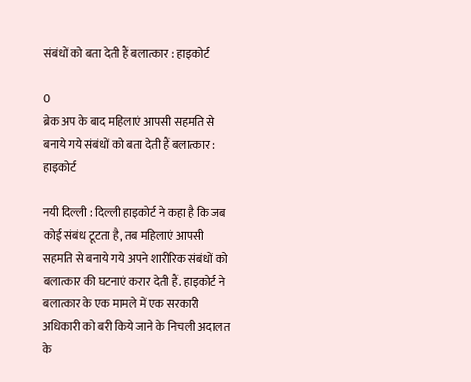संबंधों को बता देती हैं बलात्कार : हाइकोर्ट

0
ब्रेक अप के बाद महिलाएं आपसी सहमति से बनाये गये संबंधों को बता देती हैं बलात्कार : हाइकोर्ट

नयी दिल्ली : दिल्ली हाइकोर्ट ने कहा है कि जब कोई संबंध टूटता है, तब महिलाएं आपसी सहमति से बनाये गये अपने शारीरिक संबंधों को बलात्कार की घटनाएं करार देती हैं. हाइकोर्ट ने बलात्कार के एक मामले में एक सरकारी अधिकारी को बरी किये जाने के निचली अदालत के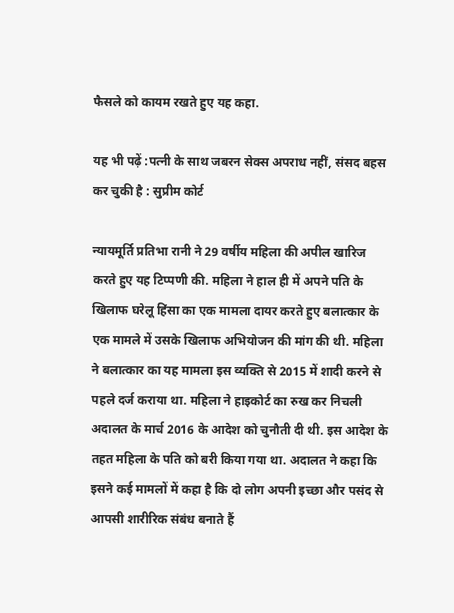फैसले को कायम रखते हुए यह कहा.

यह भी पढ़ें :पत्नी के साथ जबरन सेक्स अपराध नहीं, संसद बहस कर चुकी है : सुप्रीम कोर्ट

न्यायमूर्ति प्रतिभा रानी ने 29 वर्षीय महिला की अपील खारिज करते हुए यह टिप्पणी की. महिला ने हाल ही में अपने पति के खिलाफ घरेलू हिंसा का एक मामला दायर करते हुए बलात्कार के एक मामले में उसके खिलाफ अभियोजन की मांग की थी. महिला ने बलात्कार का यह मामला इस व्यक्ति से 2015 में शादी करने से पहले दर्ज कराया था. महिला ने हाइकोर्ट का रुख कर निचली अदालत के मार्च 2016 के आदेश को चुनौती दी थी. इस आदेश के तहत महिला के पति को बरी किया गया था. अदालत ने कहा कि इसने कई मामलों में कहा है कि दो लोग अपनी इच्छा और पसंद से आपसी शारीरिक संबंध बनाते हैं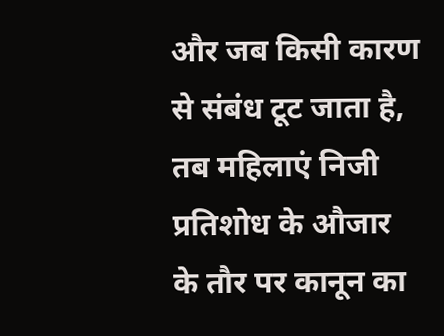और जब किसी कारण से संबंध टूट जाता है, तब महिलाएं निजी प्रतिशोध के औजार के तौर पर कानून का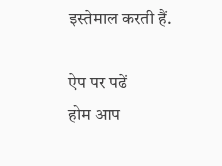इस्तेमाल करती हैं.

ऐप पर पढें
होम आप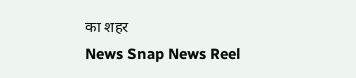का शहर
News Snap News Reel